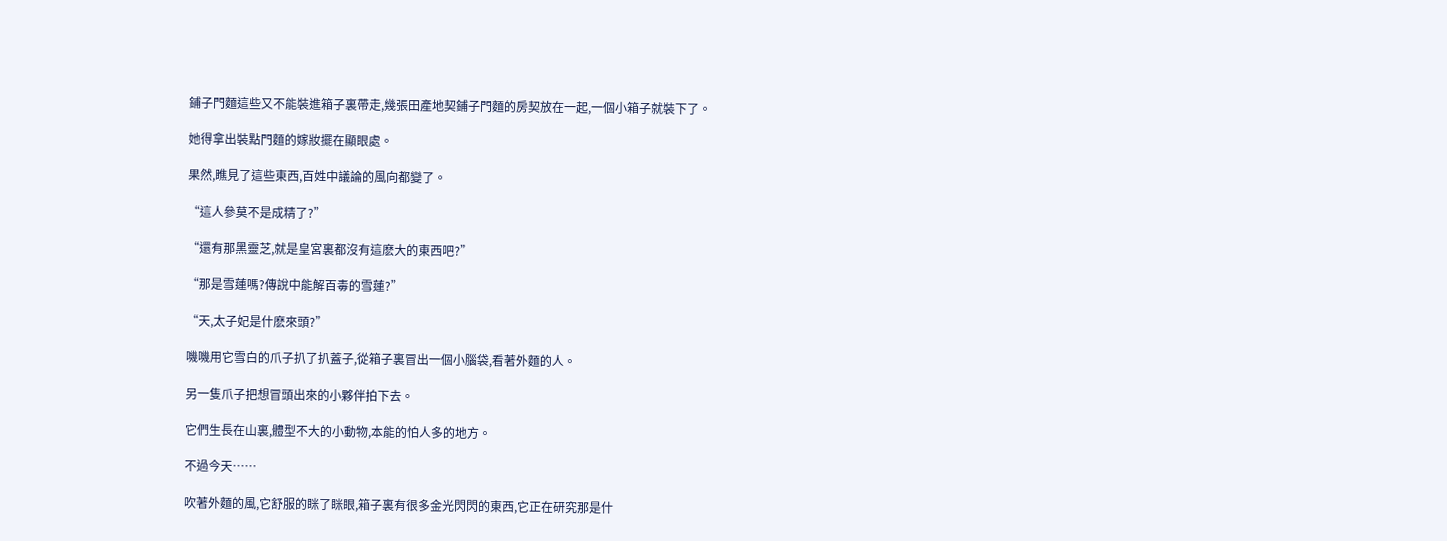鋪子門麵這些又不能裝進箱子裏帶走,幾張田產地契鋪子門麵的房契放在一起,一個小箱子就裝下了。

她得拿出裝點門麵的嫁妝擺在顯眼處。

果然,瞧見了這些東西,百姓中議論的風向都變了。

“這人參莫不是成精了?”

“還有那黑靈芝,就是皇宮裏都沒有這麽大的東西吧?”

“那是雪蓮嗎?傳說中能解百毒的雪蓮?”

“天,太子妃是什麽來頭?”

嘰嘰用它雪白的爪子扒了扒蓋子,從箱子裏冒出一個小腦袋,看著外麵的人。

另一隻爪子把想冒頭出來的小夥伴拍下去。

它們生長在山裏,體型不大的小動物,本能的怕人多的地方。

不過今天……

吹著外麵的風,它舒服的眯了眯眼,箱子裏有很多金光閃閃的東西,它正在研究那是什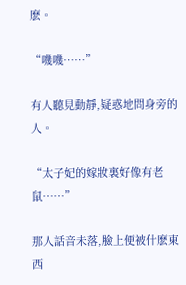麽。

“嘰嘰……”

有人聽見動靜,疑惑地問身旁的人。

“太子妃的嫁妝裏好像有老鼠……”

那人話音未落,臉上便被什麽東西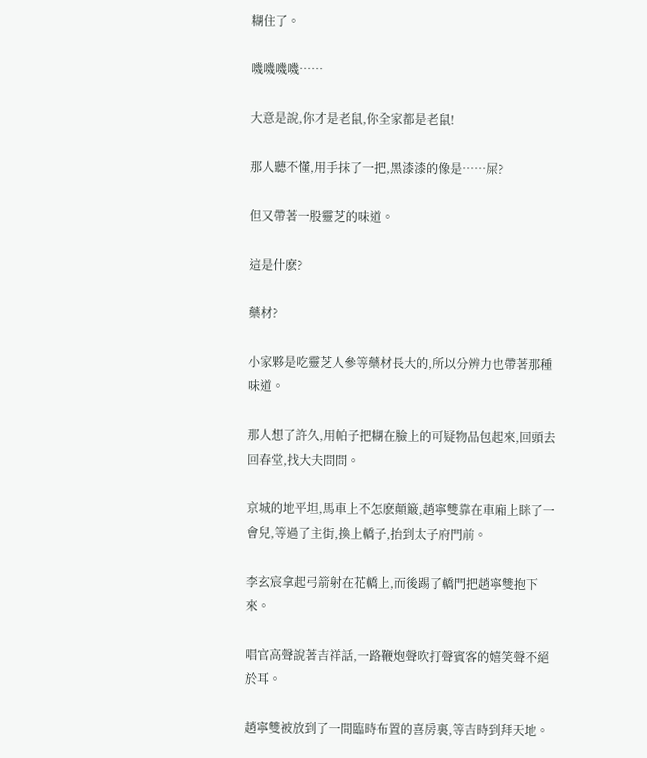糊住了。

嘰嘰嘰嘰……

大意是說,你才是老鼠,你全家都是老鼠!

那人聽不懂,用手抹了一把,黑漆漆的像是……屎?

但又帶著一股靈芝的味道。

這是什麽?

藥材?

小家夥是吃靈芝人參等藥材長大的,所以分辨力也帶著那種味道。

那人想了許久,用帕子把糊在臉上的可疑物品包起來,回頭去回春堂,找大夫問問。

京城的地平坦,馬車上不怎麽顛簸,趙寧雙靠在車廂上眯了一會兒,等過了主街,換上轎子,抬到太子府門前。

李玄宸拿起弓箭射在花轎上,而後踢了轎門把趙寧雙抱下來。

唱官高聲說著吉祥話,一路鞭炮聲吹打聲賓客的嬉笑聲不絕於耳。

趙寧雙被放到了一間臨時布置的喜房裏,等吉時到拜天地。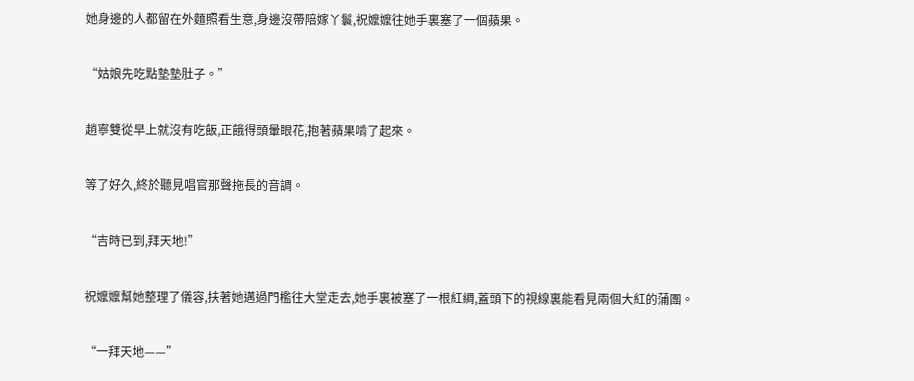她身邊的人都留在外麵照看生意,身邊沒帶陪嫁丫鬟,祝嬤嬤往她手裏塞了一個蘋果。

“姑娘先吃點墊墊肚子。”

趙寧雙從早上就沒有吃飯,正餓得頭暈眼花,抱著蘋果啃了起來。

等了好久,終於聽見唱官那聲拖長的音調。

“吉時已到,拜天地!”

祝嬤嬤幫她整理了儀容,扶著她邁過門檻往大堂走去,她手裏被塞了一根紅綢,蓋頭下的視線裏能看見兩個大紅的蒲團。

“一拜天地——”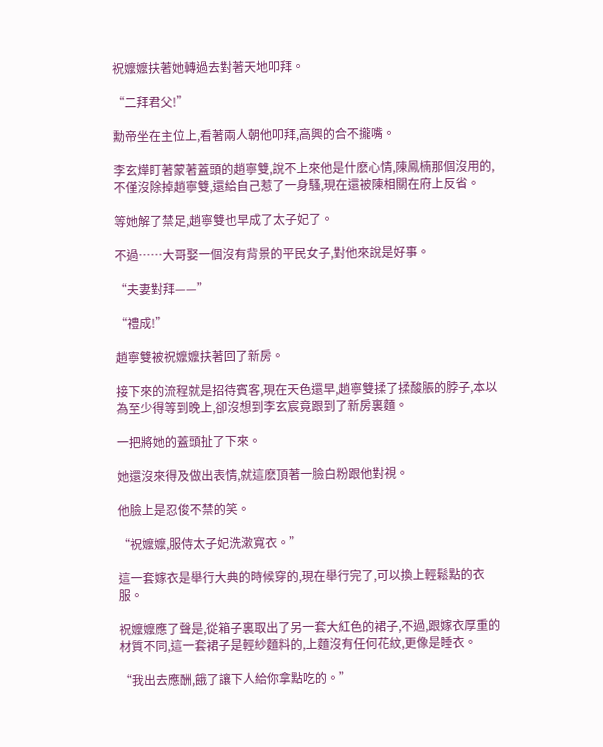祝嬤嬤扶著她轉過去對著天地叩拜。

“二拜君父!”

勳帝坐在主位上,看著兩人朝他叩拜,高興的合不攏嘴。

李玄燁盯著蒙著蓋頭的趙寧雙,說不上來他是什麽心情,陳鳳楠那個沒用的,不僅沒除掉趙寧雙,還給自己惹了一身騷,現在還被陳相關在府上反省。

等她解了禁足,趙寧雙也早成了太子妃了。

不過……大哥娶一個沒有背景的平民女子,對他來說是好事。

“夫妻對拜——”

“禮成!”

趙寧雙被祝嬤嬤扶著回了新房。

接下來的流程就是招待賓客,現在天色還早,趙寧雙揉了揉酸脹的脖子,本以為至少得等到晚上,卻沒想到李玄宸竟跟到了新房裏麵。

一把將她的蓋頭扯了下來。

她還沒來得及做出表情,就這麽頂著一臉白粉跟他對視。

他臉上是忍俊不禁的笑。

“祝嬤嬤,服侍太子妃洗漱寬衣。”

這一套嫁衣是舉行大典的時候穿的,現在舉行完了,可以換上輕鬆點的衣服。

祝嬤嬤應了聲是,從箱子裏取出了另一套大紅色的裙子,不過,跟嫁衣厚重的材質不同,這一套裙子是輕紗麵料的,上麵沒有任何花紋,更像是睡衣。

“我出去應酬,餓了讓下人給你拿點吃的。”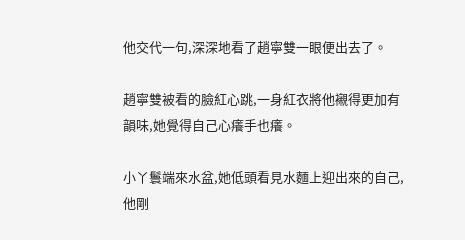他交代一句,深深地看了趙寧雙一眼便出去了。

趙寧雙被看的臉紅心跳,一身紅衣將他襯得更加有韻味,她覺得自己心癢手也癢。

小丫鬟端來水盆,她低頭看見水麵上迎出來的自己,他剛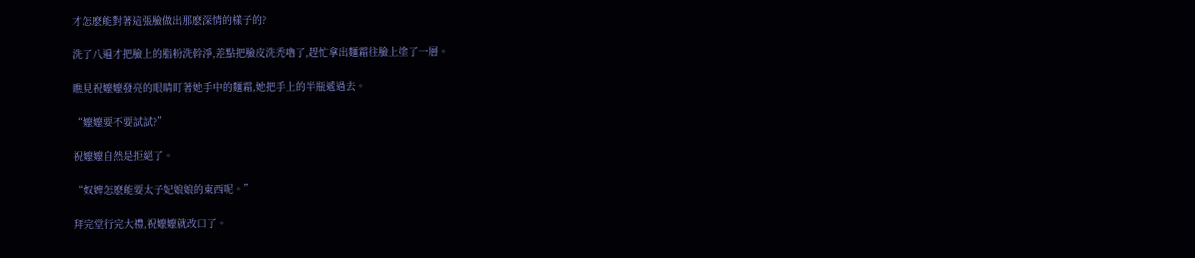才怎麽能對著這張臉做出那麽深情的樣子的?

洗了八遍才把臉上的脂粉洗幹淨,差點把臉皮洗禿嚕了,趕忙拿出麵霜往臉上塗了一層。

瞧見祝嬤嬤發亮的眼睛盯著她手中的麵霜,她把手上的半瓶遞過去。

“嬤嬤要不要試試?”

祝嬤嬤自然是拒絕了。

“奴婢怎麽能要太子妃娘娘的東西呢。”

拜完堂行完大禮,祝嬤嬤就改口了。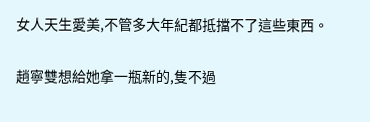女人天生愛美,不管多大年紀都抵擋不了這些東西。

趙寧雙想給她拿一瓶新的,隻不過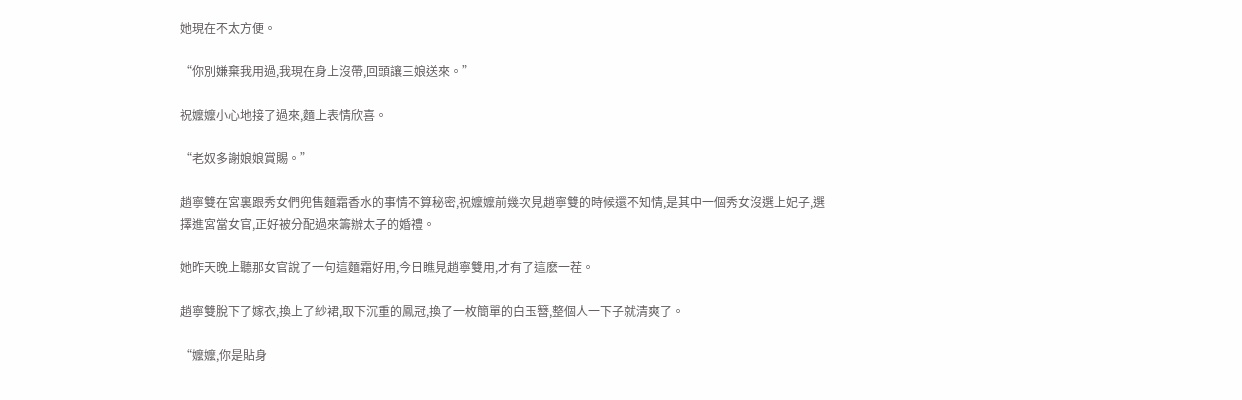她現在不太方便。

“你別嫌棄我用過,我現在身上沒帶,回頭讓三娘送來。”

祝嬤嬤小心地接了過來,麵上表情欣喜。

“老奴多謝娘娘賞賜。”

趙寧雙在宮裏跟秀女們兜售麵霜香水的事情不算秘密,祝嬤嬤前幾次見趙寧雙的時候還不知情,是其中一個秀女沒選上妃子,選擇進宮當女官,正好被分配過來籌辦太子的婚禮。

她昨天晚上聽那女官說了一句這麵霜好用,今日瞧見趙寧雙用,才有了這麽一茬。

趙寧雙脫下了嫁衣,換上了紗裙,取下沉重的鳳冠,換了一枚簡單的白玉簪,整個人一下子就清爽了。

“嬤嬤,你是貼身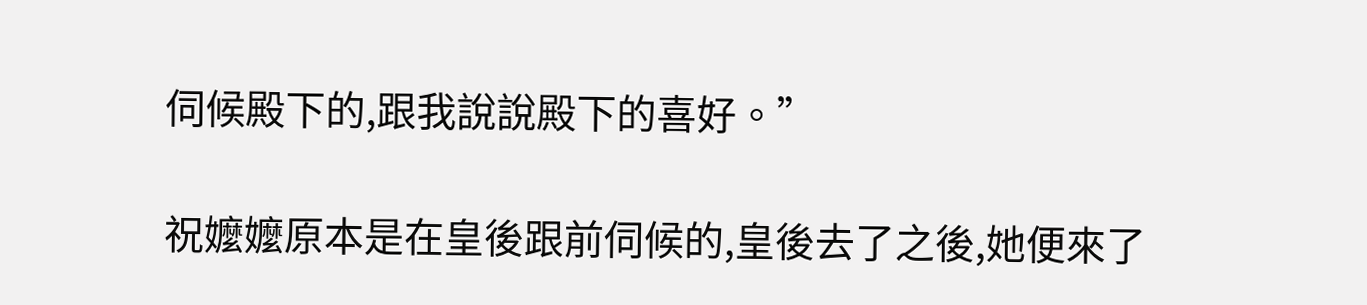伺候殿下的,跟我說說殿下的喜好。”

祝嬤嬤原本是在皇後跟前伺候的,皇後去了之後,她便來了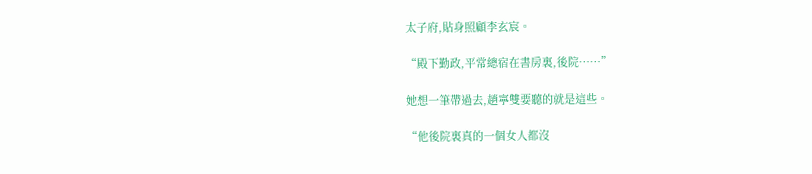太子府,貼身照顧李玄宸。

“殿下勤政,平常總宿在書房裏,後院……”

她想一筆帶過去,趙寧雙要聽的就是這些。

“他後院裏真的一個女人都沒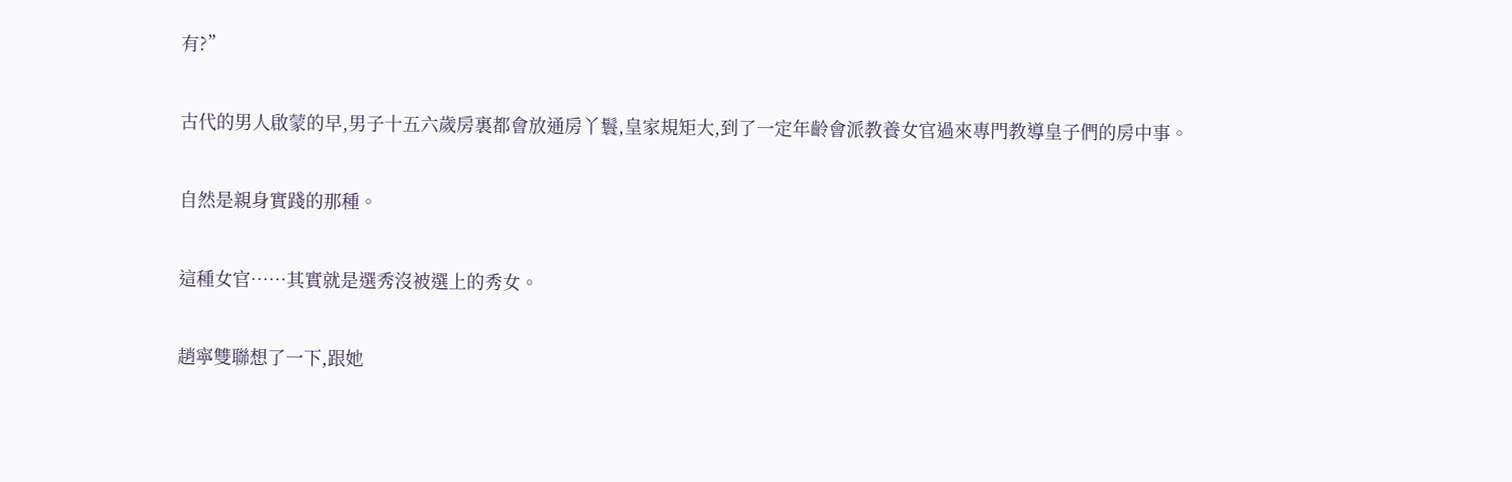有?”

古代的男人啟蒙的早,男子十五六歲房裏都會放通房丫鬟,皇家規矩大,到了一定年齡會派教養女官過來專門教導皇子們的房中事。

自然是親身實踐的那種。

這種女官……其實就是選秀沒被選上的秀女。

趙寧雙聯想了一下,跟她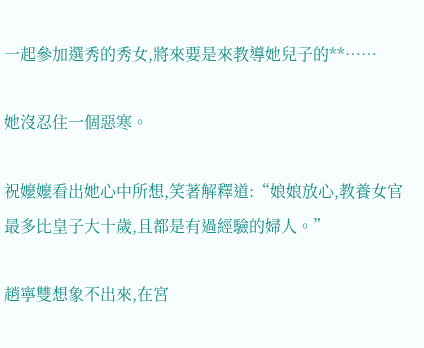一起參加選秀的秀女,將來要是來教導她兒子的**……

她沒忍住一個惡寒。

祝嬤嬤看出她心中所想,笑著解釋道:“娘娘放心,教養女官最多比皇子大十歲,且都是有過經驗的婦人。”

趙寧雙想象不出來,在宮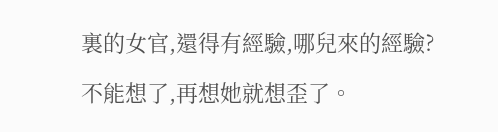裏的女官,還得有經驗,哪兒來的經驗?

不能想了,再想她就想歪了。